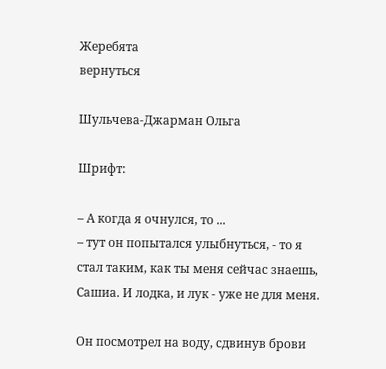Жеребята
вернуться

Шульчева-Джарман Ольга

Шрифт:

– А когда я очнулся, то ...
– тут он попытался улыбнуться, - то я стал таким, как ты меня сейчас знаешь, Сашиа. И лодка, и лук - уже не для меня.

Он посмотрел на воду, сдвинув брови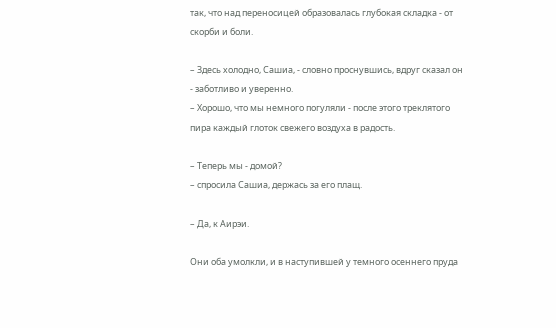так, что над переносицей образовалась глубокая складка - от скорби и боли.

– Здесь холодно, Сашиа, - словно проснувшись, вдруг сказал он - заботливо и уверенно.
– Хорошо, что мы немного погуляли - после этого треклятого пира каждый глоток свежего воздуха в радость.

– Теперь мы - домой?
– спросила Сашиа, держась за его плащ.

– Да, к Аирэи.

Они оба умолкли, и в наступившей у темного осеннего пруда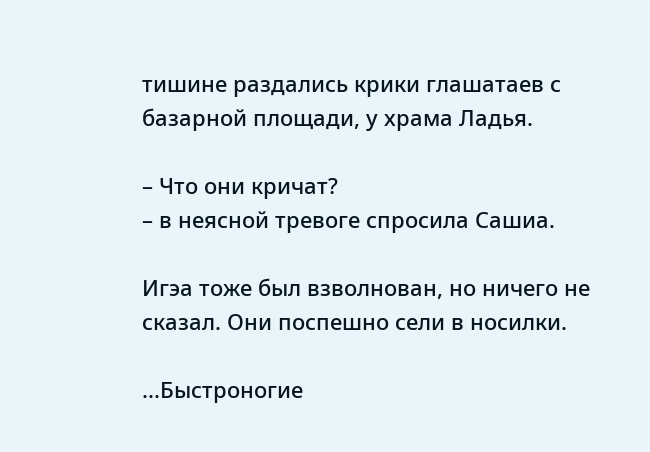тишине раздались крики глашатаев с базарной площади, у храма Ладья.

– Что они кричат?
– в неясной тревоге спросила Сашиа.

Игэа тоже был взволнован, но ничего не сказал. Они поспешно сели в носилки.

...Быстроногие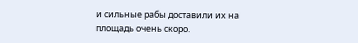и сильные рабы доставили их на площадь очень скоро.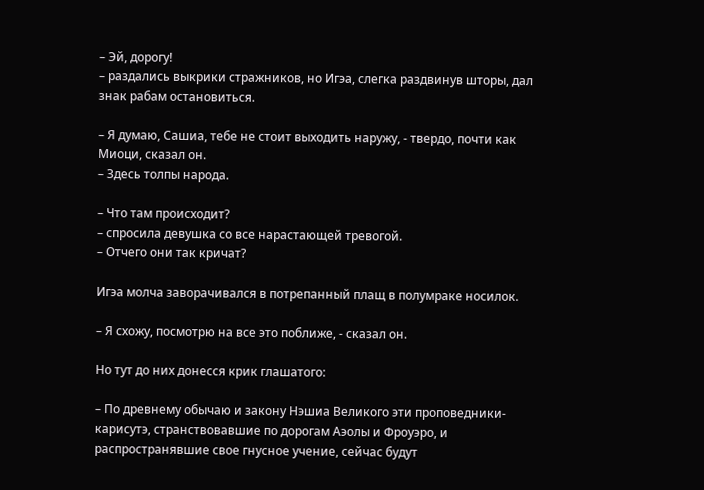– Эй, дорогу!
– раздались выкрики стражников, но Игэа, слегка раздвинув шторы, дал знак рабам остановиться.

– Я думаю, Сашиа, тебе не стоит выходить наружу, - твердо, почти как Миоци, сказал он.
– Здесь толпы народа.

– Что там происходит?
– спросила девушка со все нарастающей тревогой.
– Отчего они так кричат?

Игэа молча заворачивался в потрепанный плащ в полумраке носилок.

– Я схожу, посмотрю на все это поближе, - сказал он.

Но тут до них донесся крик глашатого:

– По древнему обычаю и закону Нэшиа Великого эти проповедники-карисутэ, странствовавшие по дорогам Аэолы и Фроуэро, и распространявшие свое гнусное учение, сейчас будут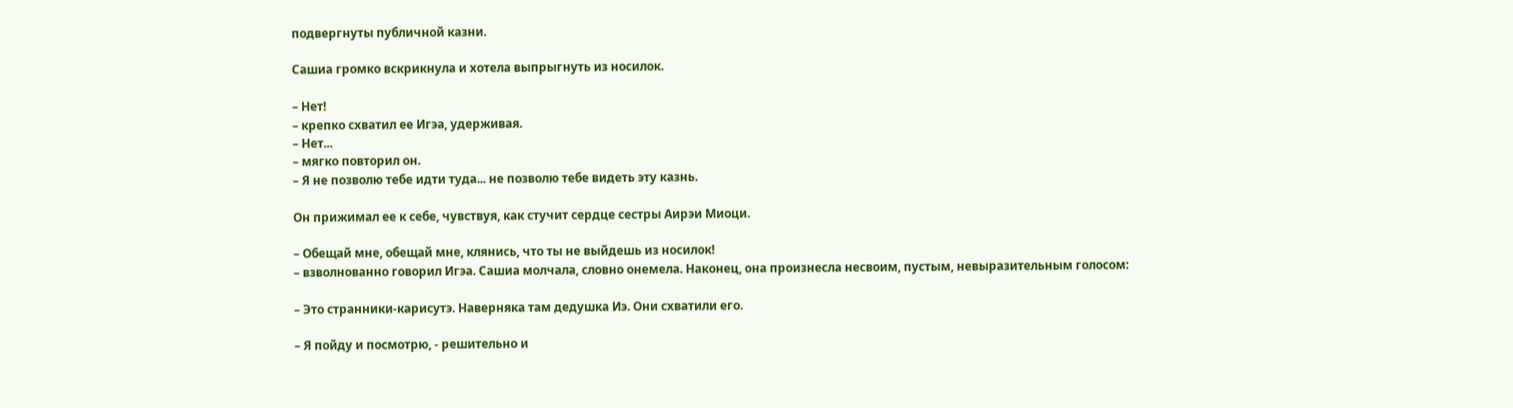подвергнуты публичной казни.

Сашиа громко вскрикнула и хотела выпрыгнуть из носилок.

– Нет!
– крепко схватил ее Игэа, удерживая.
– Нет...
– мягко повторил он.
– Я не позволю тебе идти туда... не позволю тебе видеть эту казнь.

Он прижимал ее к себе, чувствуя, как стучит сердце сестры Аирэи Миоци.

– Обещай мне, обещай мне, клянись, что ты не выйдешь из носилок!
– взволнованно говорил Игэа. Сашиа молчала, словно онемела. Наконец, она произнесла несвоим, пустым, невыразительным голосом:

– Это странники-карисутэ. Наверняка там дедушка Иэ. Они схватили его.

– Я пойду и посмотрю, - решительно и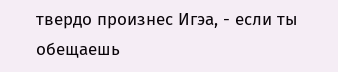твердо произнес Игэа, - если ты обещаешь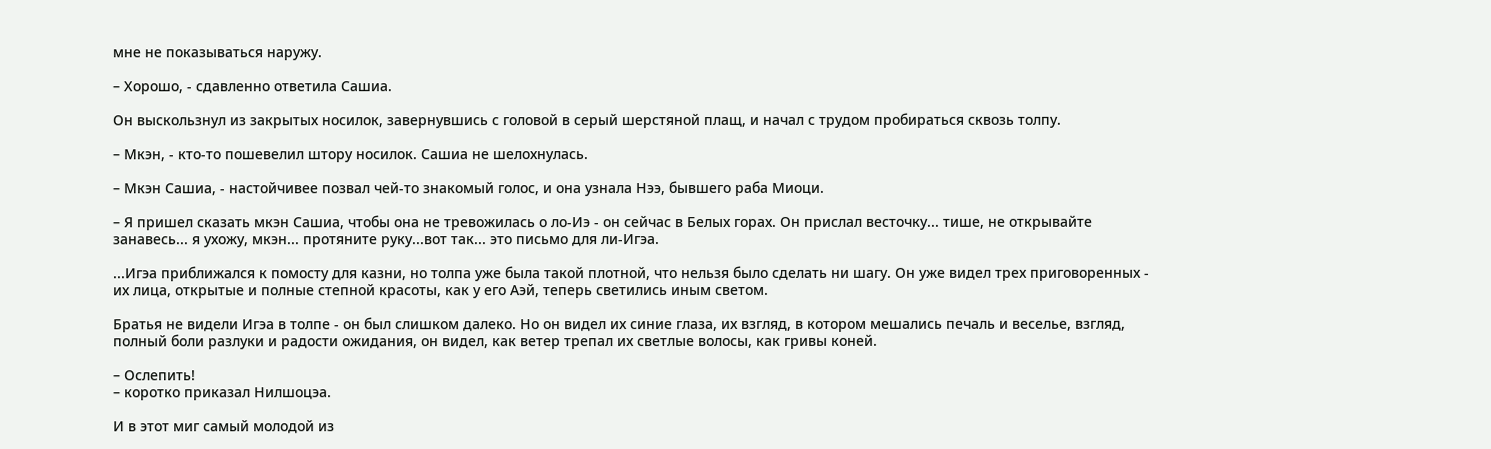мне не показываться наружу.

– Хорошо, - сдавленно ответила Сашиа.

Он выскользнул из закрытых носилок, завернувшись с головой в серый шерстяной плащ, и начал с трудом пробираться сквозь толпу.

– Мкэн, - кто-то пошевелил штору носилок. Сашиа не шелохнулась.

– Мкэн Сашиа, - настойчивее позвал чей-то знакомый голос, и она узнала Нээ, бывшего раба Миоци.

– Я пришел сказать мкэн Сашиа, чтобы она не тревожилась о ло-Иэ - он сейчас в Белых горах. Он прислал весточку... тише, не открывайте занавесь... я ухожу, мкэн... протяните руку...вот так... это письмо для ли-Игэа.

...Игэа приближался к помосту для казни, но толпа уже была такой плотной, что нельзя было сделать ни шагу. Он уже видел трех приговоренных - их лица, открытые и полные степной красоты, как у его Аэй, теперь светились иным светом.

Братья не видели Игэа в толпе - он был слишком далеко. Но он видел их синие глаза, их взгляд, в котором мешались печаль и веселье, взгляд, полный боли разлуки и радости ожидания, он видел, как ветер трепал их светлые волосы, как гривы коней.

– Ослепить!
– коротко приказал Нилшоцэа.

И в этот миг самый молодой из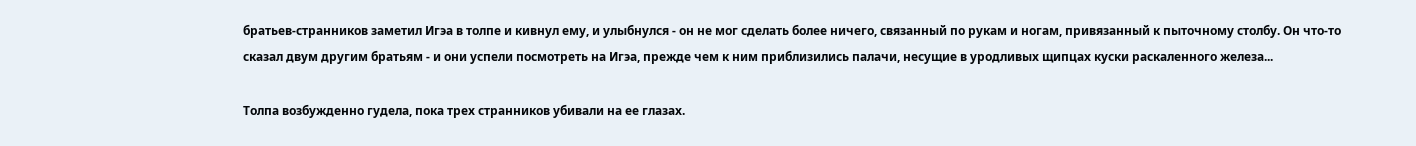братьев-странников заметил Игэа в толпе и кивнул ему, и улыбнулся - он не мог сделать более ничего, связанный по рукам и ногам, привязанный к пыточному столбу. Он что-то сказал двум другим братьям - и они успели посмотреть на Игэа, прежде чем к ним приблизились палачи, несущие в уродливых щипцах куски раскаленного железа...

Толпа возбужденно гудела, пока трех странников убивали на ее глазах.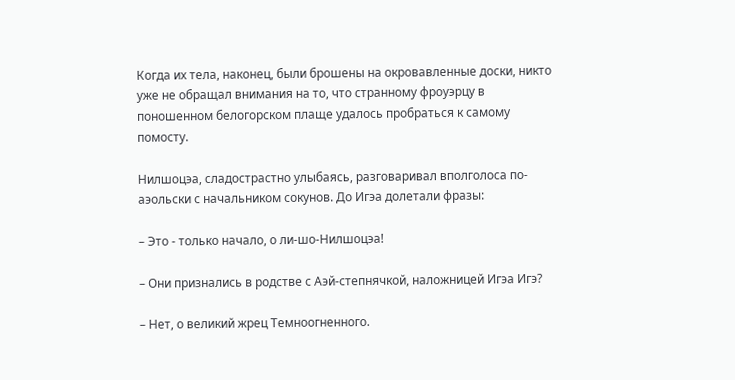Когда их тела, наконец, были брошены на окровавленные доски, никто уже не обращал внимания на то, что странному фроуэрцу в поношенном белогорском плаще удалось пробраться к самому помосту.

Нилшоцэа, сладострастно улыбаясь, разговаривал вполголоса по-аэольски с начальником сокунов. До Игэа долетали фразы:

– Это - только начало, о ли-шо-Нилшоцэа!

– Они признались в родстве с Аэй-степнячкой, наложницей Игэа Игэ?

– Нет, о великий жрец Темноогненного.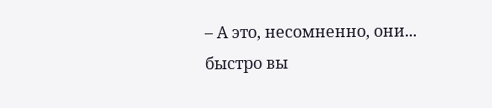– А это, несомненно, они... быстро вы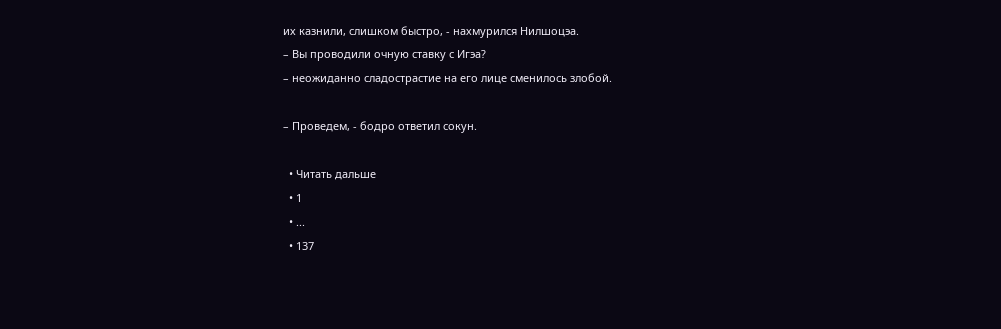их казнили, слишком быстро, - нахмурился Нилшоцэа.
– Вы проводили очную ставку с Игэа?
– неожиданно сладострастие на его лице сменилось злобой.

– Проведем, - бодро ответил сокун.

  • Читать дальше
  • 1
  • ...
  • 137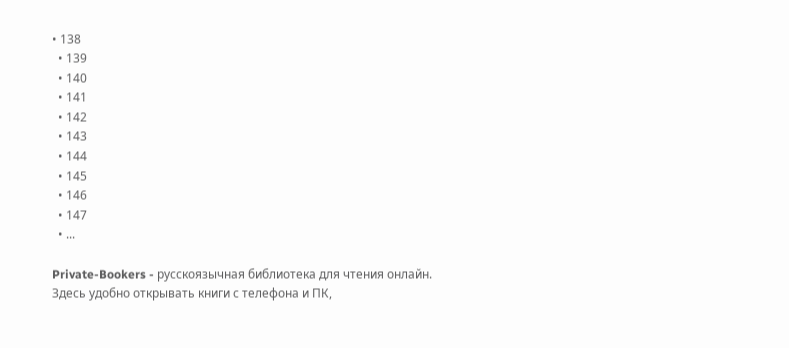• 138
  • 139
  • 140
  • 141
  • 142
  • 143
  • 144
  • 145
  • 146
  • 147
  • ...

Private-Bookers - русскоязычная библиотека для чтения онлайн. Здесь удобно открывать книги с телефона и ПК,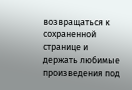возвращаться к сохраненной странице и держать любимые произведения под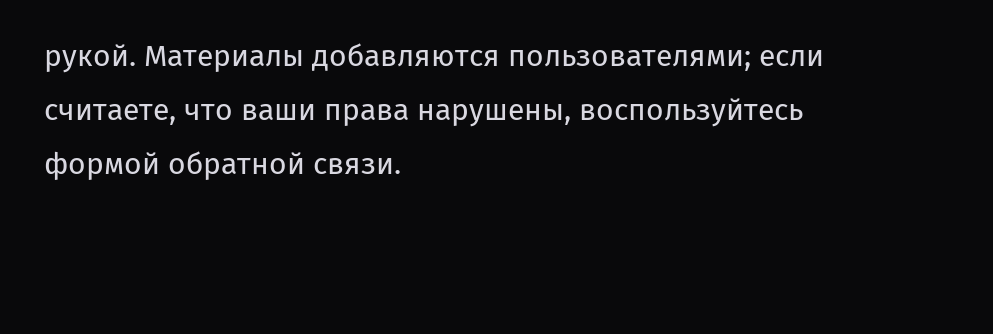рукой. Материалы добавляются пользователями; если считаете, что ваши права нарушены, воспользуйтесь формой обратной связи.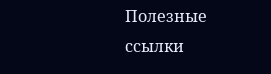Полезные ссылки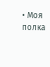• Моя полка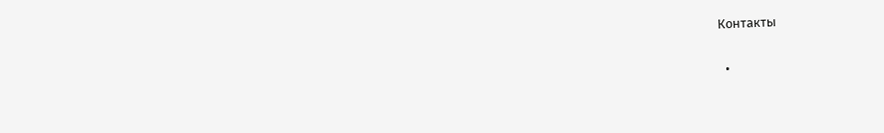Контакты

  •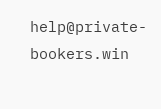help@private-bookers.win